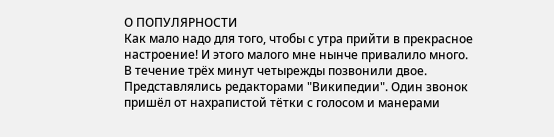О ПОПУЛЯРНОСТИ
Как мало надо для того, чтобы с утра прийти в прекрасное настроение! И этого малого мне нынче привалило много.
В течение трёх минут четырежды позвонили двое. Представлялись редакторами "Википедии". Один звонок пришёл от нахрапистой тётки с голосом и манерами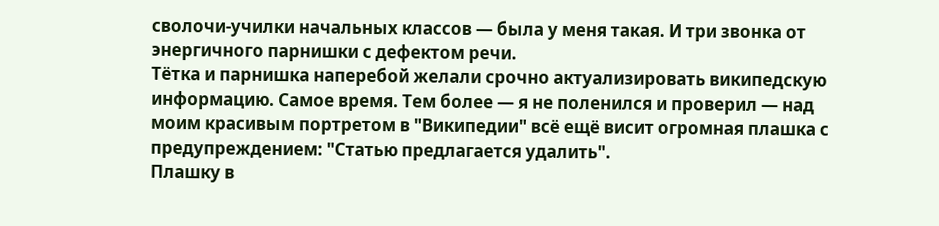сволочи-училки начальных классов — была у меня такая. И три звонка от энергичного парнишки с дефектом речи.
Тётка и парнишка наперебой желали срочно актуализировать википедскую информацию. Самое время. Тем более — я не поленился и проверил — над моим красивым портретом в "Википедии" всё ещё висит огромная плашка с предупреждением: "Статью предлагается удалить".
Плашку в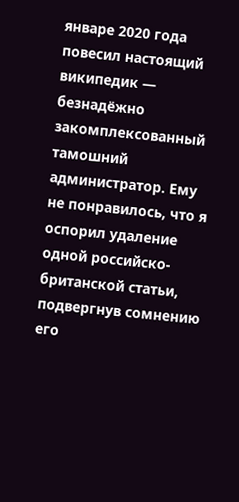январе 2020 года повесил настоящий википедик — безнадёжно закомплексованный тамошний администратор. Ему не понравилось, что я оспорил удаление одной российско-британской статьи, подвергнув сомнению его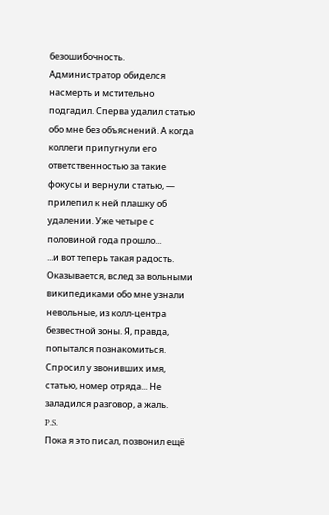безошибочность. Администратор обиделся насмерть и мстительно подгадил. Сперва удалил статью обо мне без объяснений. А когда коллеги припугнули его ответственностью за такие фокусы и вернули статью, — прилепил к ней плашку об удалении. Уже четыре с половиной года прошло...
...и вот теперь такая радость.
Оказывается, вслед за вольными википедиками обо мне узнали невольные, из колл-центра безвестной зоны. Я, правда, попытался познакомиться. Спросил у звонивших имя, статью, номер отряда... Не заладился разговор, а жаль.
P.S.
Пока я это писал, позвонил ещё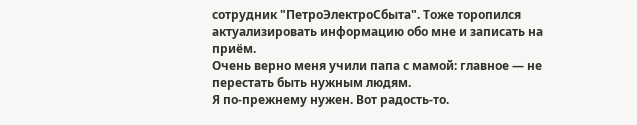сотрудник "ПетроЭлектроСбыта". Тоже торопился актуализировать информацию обо мне и записать на приём.
Очень верно меня учили папа с мамой: главное — не перестать быть нужным людям.
Я по-прежнему нужен. Вот радость-то.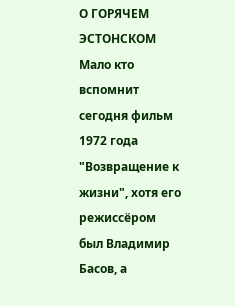О ГОРЯЧЕМ ЭСТОНСКОМ
Мало кто вспомнит сегодня фильм 1972 года "Возвращение к жизни", хотя его режиссёром был Владимир Басов, а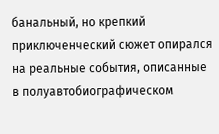банальный, но крепкий приключенческий сюжет опирался на реальные события, описанные в полуавтобиографическом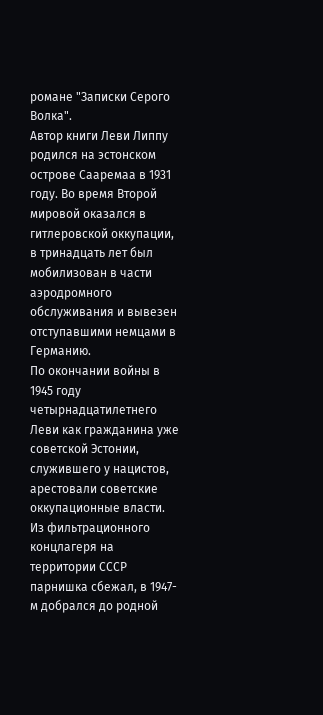романе "Записки Серого Волка".
Автор книги Леви Липпу родился на эстонском острове Сааремаа в 1931 году. Во время Второй мировой оказался в гитлеровской оккупации, в тринадцать лет был мобилизован в части аэродромного обслуживания и вывезен отступавшими немцами в Германию.
По окончании войны в 1945 году четырнадцатилетнего Леви как гражданина уже советской Эстонии, служившего у нацистов, арестовали советские оккупационные власти. Из фильтрационного концлагеря на территории СССР парнишка сбежал, в 1947-м добрался до родной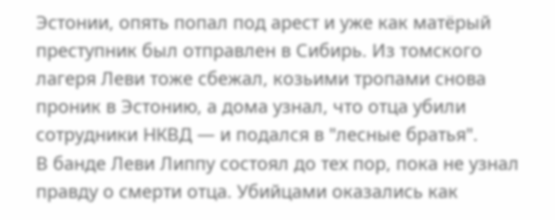Эстонии, опять попал под арест и уже как матёрый преступник был отправлен в Сибирь. Из томского лагеря Леви тоже сбежал, козьими тропами снова проник в Эстонию, а дома узнал, что отца убили сотрудники НКВД — и подался в "лесные братья".
В банде Леви Липпу состоял до тех пор, пока не узнал правду о смерти отца. Убийцами оказались как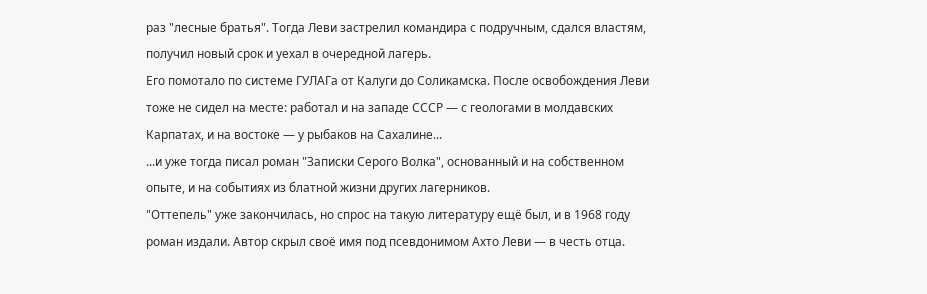раз "лесные братья". Тогда Леви застрелил командира с подручным, сдался властям, получил новый срок и уехал в очередной лагерь.
Его помотало по системе ГУЛАГа от Калуги до Соликамска. После освобождения Леви тоже не сидел на месте: работал и на западе СССР — с геологами в молдавских Карпатах, и на востоке — у рыбаков на Сахалине...
...и уже тогда писал роман "Записки Серого Волка", основанный и на собственном опыте, и на событиях из блатной жизни других лагерников.
"Оттепель" уже закончилась, но спрос на такую литературу ещё был, и в 1968 году роман издали. Автор скрыл своё имя под псевдонимом Ахто Леви — в честь отца.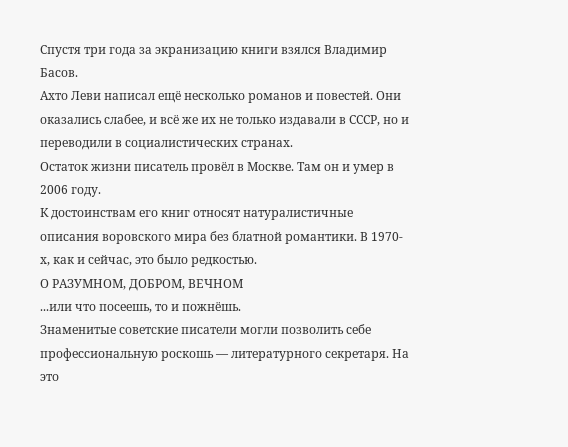Спустя три года за экранизацию книги взялся Владимир Басов.
Ахто Леви написал ещё несколько романов и повестей. Они оказались слабее, и всё же их не только издавали в СССР, но и переводили в социалистических странах.
Остаток жизни писатель провёл в Москве. Там он и умер в 2006 году.
К достоинствам его книг относят натуралистичные описания воровского мира без блатной романтики. В 1970-х, как и сейчас, это было редкостью.
О РАЗУМНОМ, ДОБРОМ, ВЕЧНОМ
...или что посеешь, то и пожнёшь.
Знаменитые советские писатели могли позволить себе профессиональную роскошь — литературного секретаря. На это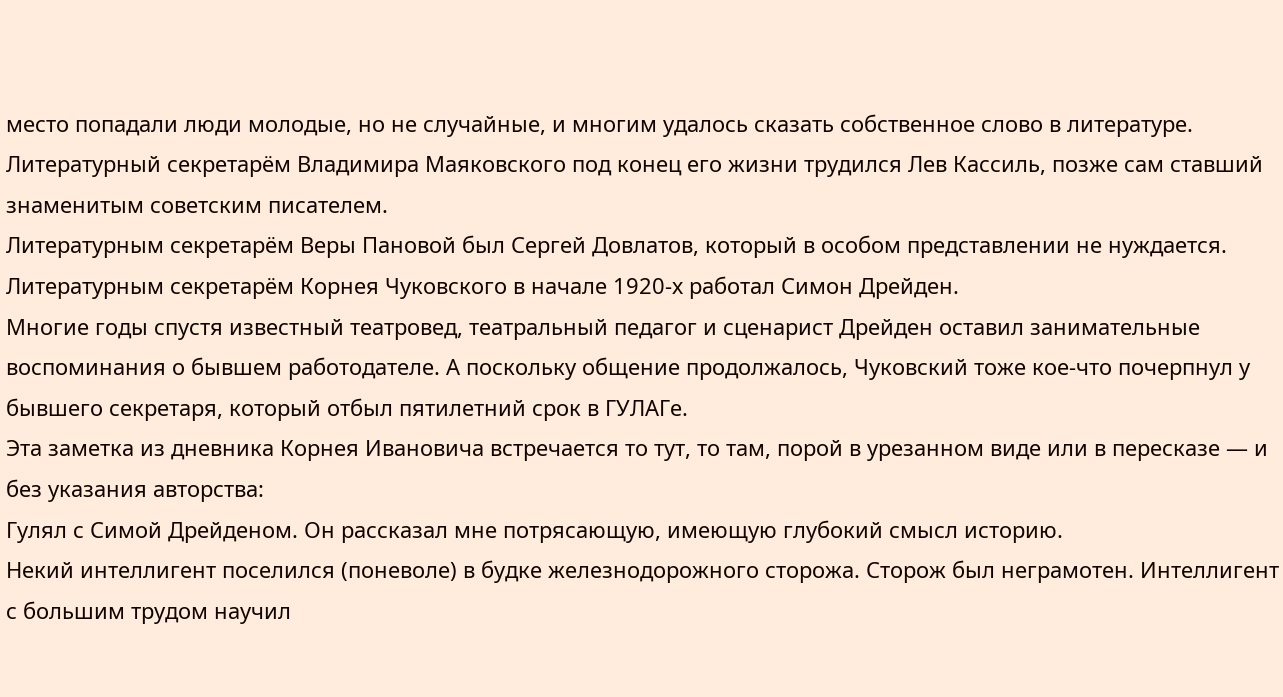место попадали люди молодые, но не случайные, и многим удалось сказать собственное слово в литературе.
Литературный секретарём Владимира Маяковского под конец его жизни трудился Лев Кассиль, позже сам ставший знаменитым советским писателем.
Литературным секретарём Веры Пановой был Сергей Довлатов, который в особом представлении не нуждается.
Литературным секретарём Корнея Чуковского в начале 1920-х работал Симон Дрейден.
Многие годы спустя известный театровед, театральный педагог и сценарист Дрейден оставил занимательные воспоминания о бывшем работодателе. А поскольку общение продолжалось, Чуковский тоже кое-что почерпнул у бывшего секретаря, который отбыл пятилетний срок в ГУЛАГе.
Эта заметка из дневника Корнея Ивановича встречается то тут, то там, порой в урезанном виде или в пересказе — и без указания авторства:
Гулял с Симой Дрейденом. Он рассказал мне потрясающую, имеющую глубокий смысл историю.
Некий интеллигент поселился (поневоле) в будке железнодорожного сторожа. Сторож был неграмотен. Интеллигент с большим трудом научил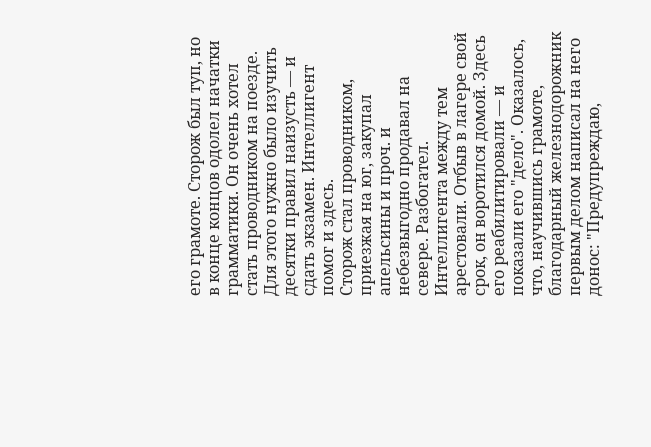его грамоте. Сторож был туп, но в конце концов одолел начатки грамматики. Он очень хотел стать проводником на поезде. Для этого нужно было изучить десятки правил наизусть — и сдать экзамен. Интеллигент помог и здесь.
Сторож стал проводником, приезжая на юг, закупал апельсины и проч. и небезвыгодно продавал на севере. Разбогател.
Интеллигента между тем арестовали. Отбыв в лагере свой срок, он воротился домой. Здесь его реабилитировали — и показали его "дело". Оказалось, что, научившись грамоте, благодарный железнодорожник первым делом написал на него донос: "Предупреждаю,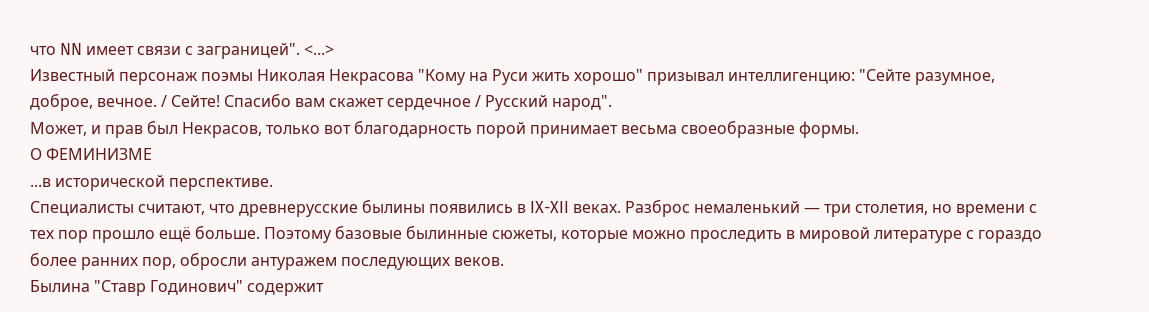что NN имеет связи с заграницей". <...>
Известный персонаж поэмы Николая Некрасова "Кому на Руси жить хорошо" призывал интеллигенцию: "Сейте разумное, доброе, вечное. / Сейте! Спасибо вам скажет сердечное / Русский народ".
Может, и прав был Некрасов, только вот благодарность порой принимает весьма своеобразные формы.
О ФЕМИНИЗМЕ
...в исторической перспективе.
Специалисты считают, что древнерусские былины появились в IX-XII веках. Разброс немаленький — три столетия, но времени с тех пор прошло ещё больше. Поэтому базовые былинные сюжеты, которые можно проследить в мировой литературе с гораздо более ранних пор, обросли антуражем последующих веков.
Былина "Ставр Годинович" содержит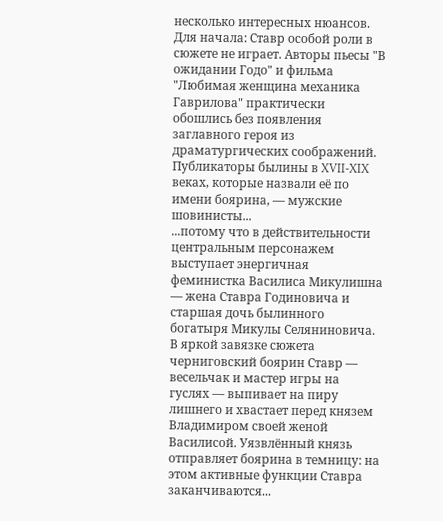несколько интересных нюансов.
Для начала: Ставр особой роли в сюжете не играет. Авторы пьесы "В ожидании Годо" и фильма "Любимая женщина механика Гаврилова" практически обошлись без появления заглавного героя из драматургических соображений. Публикаторы былины в XVII-XIX веках, которые назвали её по имени боярина, — мужские шовинисты...
...потому что в действительности центральным персонажем выступает энергичная феминистка Василиса Микулишна — жена Ставра Годиновича и старшая дочь былинного богатыря Микулы Селяниновича.
В яркой завязке сюжета черниговский боярин Ставр — весельчак и мастер игры на гуслях — выпивает на пиру лишнего и хвастает перед князем Владимиром своей женой Василисой. Уязвлённый князь отправляет боярина в темницу: на этом активные функции Ставра заканчиваются...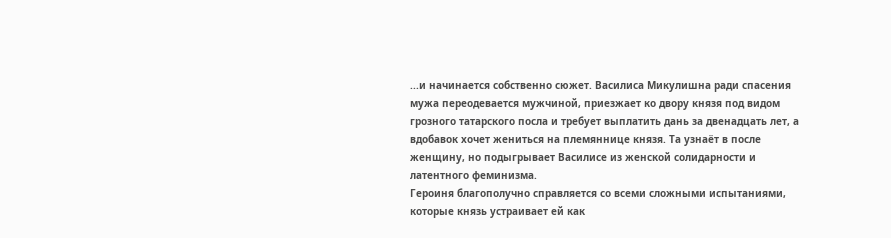...и начинается собственно сюжет. Василиса Микулишна ради спасения мужа переодевается мужчиной, приезжает ко двору князя под видом грозного татарского посла и требует выплатить дань за двенадцать лет, а вдобавок хочет жениться на племяннице князя. Та узнаёт в после женщину, но подыгрывает Василисе из женской солидарности и латентного феминизма.
Героиня благополучно справляется со всеми сложными испытаниями, которые князь устраивает ей как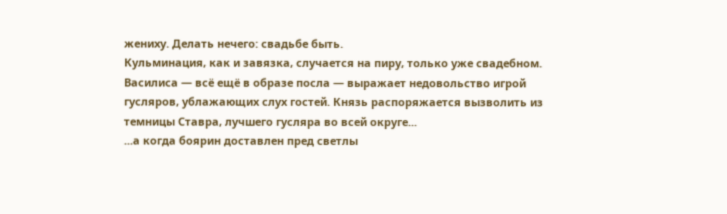жениху. Делать нечего: свадьбе быть.
Кульминация, как и завязка, случается на пиру, только уже свадебном. Василиса — всё ещё в образе посла — выражает недовольство игрой гусляров, ублажающих слух гостей. Князь распоряжается вызволить из темницы Ставра, лучшего гусляра во всей округе...
...а когда боярин доставлен пред светлы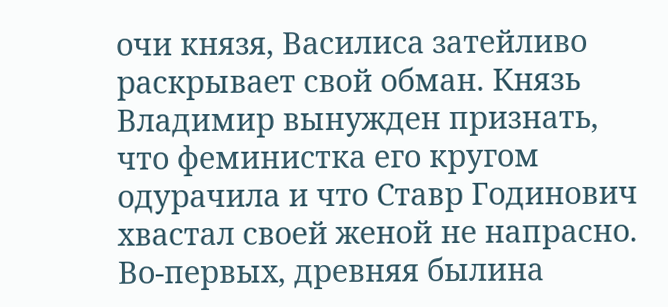очи князя, Василиса затейливо раскрывает свой обман. Князь Владимир вынужден признать, что феминистка его кругом одурачила и что Ставр Годинович хвастал своей женой не напрасно.
Во-первых, древняя былина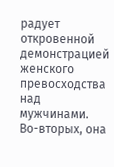радует откровенной демонстрацией женского превосходства над мужчинами.
Во-вторых, она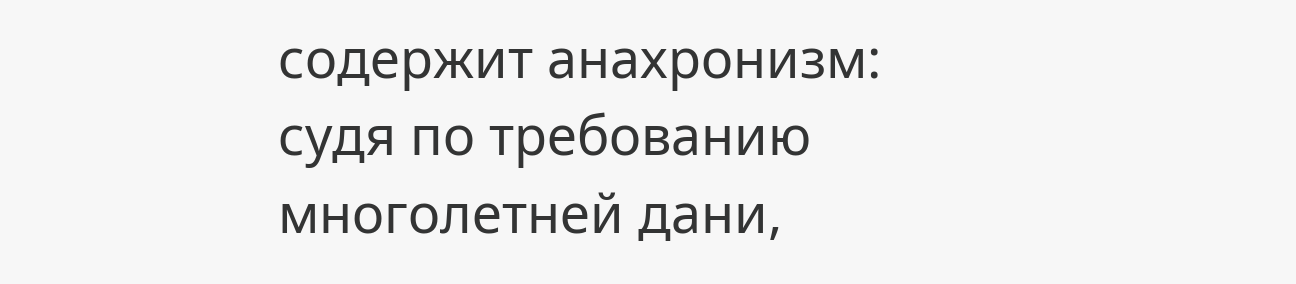содержит анахронизм: судя по требованию многолетней дани,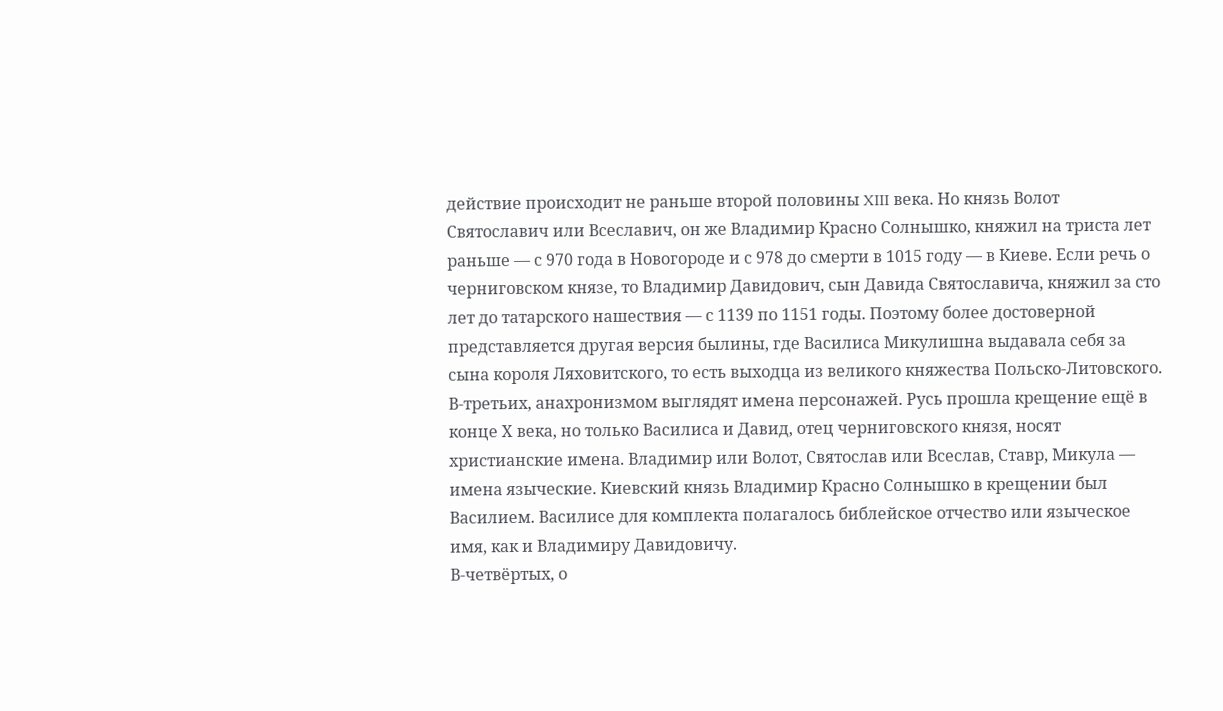действие происходит не раньше второй половины XIII века. Но князь Волот Святославич или Всеславич, он же Владимир Красно Солнышко, княжил на триста лет раньше — с 970 года в Новогороде и с 978 до смерти в 1015 году — в Киеве. Если речь о черниговском князе, то Владимир Давидович, сын Давида Святославича, княжил за сто лет до татарского нашествия — с 1139 по 1151 годы. Поэтому более достоверной представляется другая версия былины, где Василиса Микулишна выдавала себя за сына короля Ляховитского, то есть выходца из великого княжества Польско-Литовского.
В-третьих, анахронизмом выглядят имена персонажей. Русь прошла крещение ещё в конце Х века, но только Василиса и Давид, отец черниговского князя, носят христианские имена. Владимир или Волот, Святослав или Всеслав, Ставр, Микула — имена языческие. Киевский князь Владимир Красно Солнышко в крещении был Василием. Василисе для комплекта полагалось библейское отчество или языческое имя, как и Владимиру Давидовичу.
В-четвёртых, о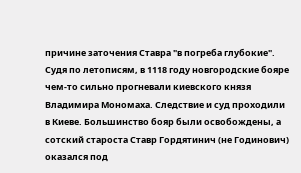причине заточения Ставра "в погреба глубокие". Судя по летописям, в 1118 году новгородские бояре чем-то сильно прогневали киевского князя Владимира Мономаха. Следствие и суд проходили в Киеве. Большинство бояр были освобождены, а сотский староста Ставр Гордятинич (не Годинович) оказался под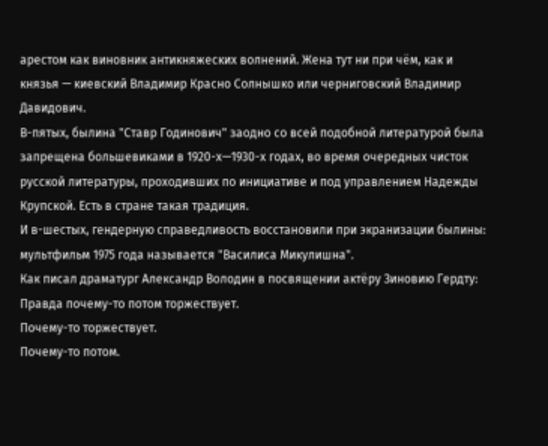арестом как виновник антикняжеских волнений. Жена тут ни при чём, как и князья — киевский Владимир Красно Солнышко или черниговский Владимир Давидович.
В-пятых, былина "Ставр Годинович" заодно со всей подобной литературой была запрещена большевиками в 1920-х—1930-х годах, во время очередных чисток русской литературы, проходивших по инициативе и под управлением Надежды Крупской. Есть в стране такая традиция.
И в-шестых, гендерную справедливость восстановили при экранизации былины: мультфильм 1975 года называется "Василиса Микулишна".
Как писал драматург Александр Володин в посвящении актёру Зиновию Гердту:
Правда почему-то потом торжествует.
Почему-то торжествует.
Почему-то потом.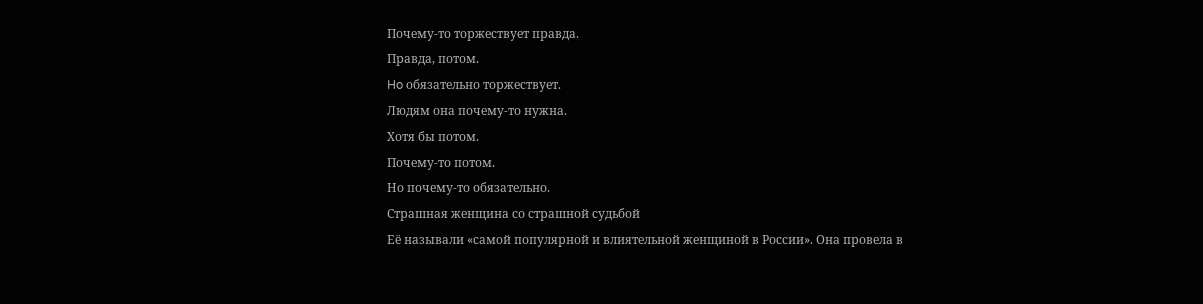Почему-то торжествует правда.
Правда, потом.
Ho обязательно торжествует.
Людям она почему-то нужна.
Хотя бы потом.
Почему-то потом.
Но почему-то обязательно.
Страшная женщина со страшной судьбой
Её называли «самой популярной и влиятельной женщиной в России». Она провела в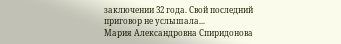заключении 32 года. Свой последний приговор не услышала...
Мария Александровна Спиридонова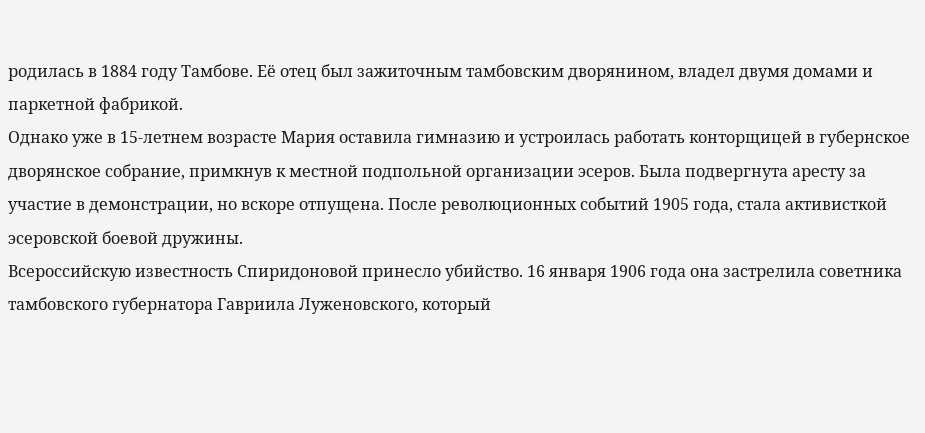родилась в 1884 году Тамбове. Её отец был зажиточным тамбовским дворянином, владел двумя домами и паркетной фабрикой.
Однако уже в 15-летнем возрасте Мария оставила гимназию и устроилась работать конторщицей в губернское дворянское собрание, примкнув к местной подпольной организации эсеров. Была подвергнута аресту за участие в демонстрации, но вскоре отпущена. После революционных событий 1905 года, стала активисткой эсеровской боевой дружины.
Всероссийскую известность Спиридоновой принесло убийство. 16 января 1906 года она застрелила советника тамбовского губернатора Гавриила Луженовского, который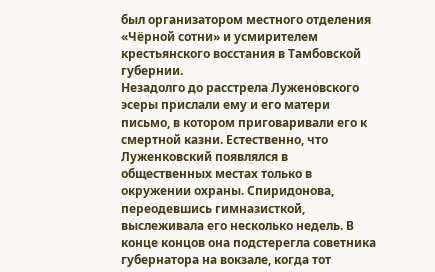был организатором местного отделения «Чёрной сотни» и усмирителем крестьянского восстания в Тамбовской губернии.
Незадолго до расстрела Луженовского эсеры прислали ему и его матери письмо, в котором приговаривали его к смертной казни. Естественно, что Луженковский появлялся в общественных местах только в окружении охраны. Спиридонова, переодевшись гимназисткой, выслеживала его несколько недель. В конце концов она подстерегла советника губернатора на вокзале, когда тот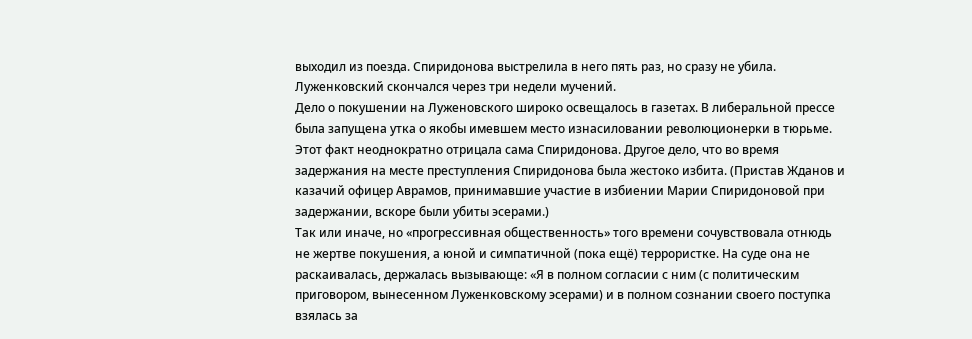выходил из поезда. Спиридонова выстрелила в него пять раз, но сразу не убила. Луженковский скончался через три недели мучений.
Дело о покушении на Луженовского широко освещалось в газетах. В либеральной прессе была запущена утка о якобы имевшем место изнасиловании революционерки в тюрьме. Этот факт неоднократно отрицала сама Спиридонова. Другое дело, что во время задержания на месте преступления Спиридонова была жестоко избита. (Пристав Жданов и казачий офицер Аврамов, принимавшие участие в избиении Марии Спиридоновой при задержании, вскоре были убиты эсерами.)
Так или иначе, но «прогрессивная общественность» того времени сочувствовала отнюдь не жертве покушения, а юной и симпатичной (пока ещё) террористке. На суде она не раскаивалась, держалась вызывающе: «Я в полном согласии с ним (с политическим приговором, вынесенном Луженковскому эсерами) и в полном сознании своего поступка взялась за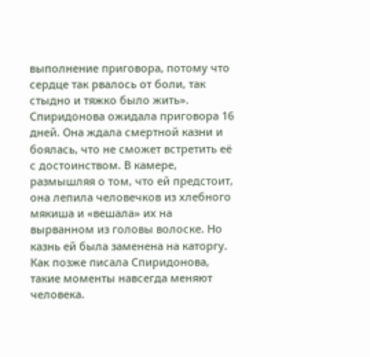выполнение приговора, потому что сердце так рвалось от боли, так стыдно и тяжко было жить».
Спиридонова ожидала приговора 16 дней. Она ждала смертной казни и боялась, что не сможет встретить её с достоинством. В камере, размышляя о том, что ей предстоит, она лепила человечков из хлебного мякиша и «вешала» их на вырванном из головы волоске. Но казнь ей была заменена на каторгу. Как позже писала Спиридонова, такие моменты навсегда меняют человека.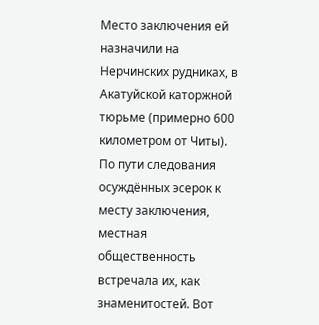Место заключения ей назначили на Нерчинских рудниках, в Акатуйской каторжной тюрьме (примерно 600 километром от Читы). По пути следования осуждённых эсерок к месту заключения, местная общественность встречала их, как знаменитостей. Вот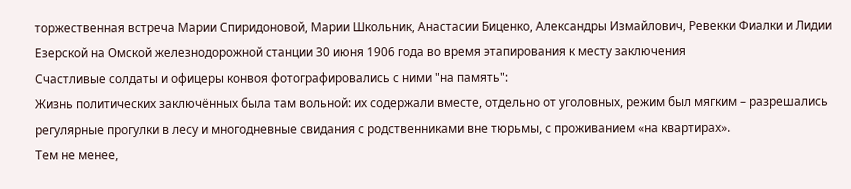торжественная встреча Марии Спиридоновой, Марии Школьник, Анастасии Биценко, Александры Измайлович, Ревекки Фиалки и Лидии Езерской на Омской железнодорожной станции 30 июня 1906 года во время этапирования к месту заключения
Счастливые солдаты и офицеры конвоя фотографировались с ними "на память":
Жизнь политических заключённых была там вольной: их содержали вместе, отдельно от уголовных, режим был мягким – разрешались регулярные прогулки в лесу и многодневные свидания с родственниками вне тюрьмы, с проживанием «на квартирах».
Тем не менее,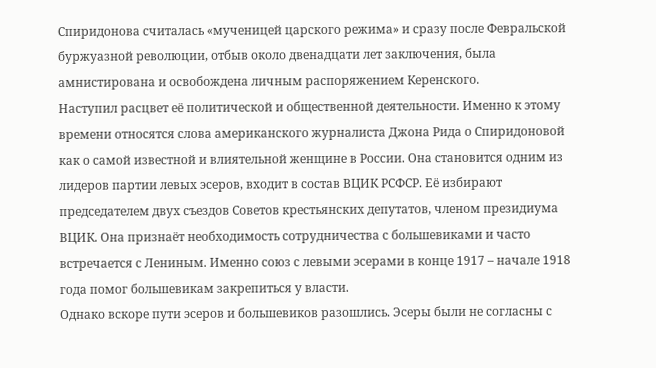Спиридонова считалась «мученицей царского режима» и сразу после Февральской буржуазной революции, отбыв около двенадцати лет заключения, была амнистирована и освобождена личным распоряжением Керенского.
Наступил расцвет её политической и общественной деятельности. Именно к этому времени относятся слова американского журналиста Джона Рида о Спиридоновой как о самой известной и влиятельной женщине в России. Она становится одним из лидеров партии левых эсеров, входит в состав ВЦИК РСФСР. Её избирают председателем двух съездов Советов крестьянских депутатов, членом президиума ВЦИК. Она признаёт необходимость сотрудничества с большевиками и часто встречается с Лениным. Именно союз с левыми эсерами в конце 1917 – начале 1918 года помог большевикам закрепиться у власти.
Однако вскоре пути эсеров и большевиков разошлись. Эсеры были не согласны с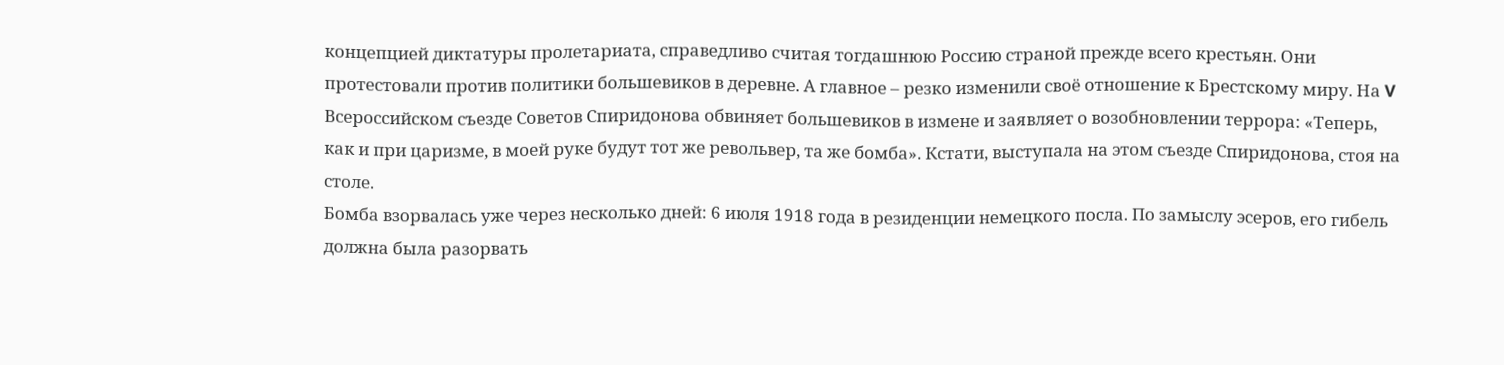концепцией диктатуры пролетариата, справедливо считая тогдашнюю Россию страной прежде всего крестьян. Они протестовали против политики большевиков в деревне. А главное – резко изменили своё отношение к Брестскому миру. На V Всероссийском съезде Советов Спиридонова обвиняет большевиков в измене и заявляет о возобновлении террора: «Теперь, как и при царизме, в моей руке будут тот же револьвер, та же бомба». Кстати, выступала на этом съезде Спиридонова, стоя на столе.
Бомба взорвалась уже через несколько дней: 6 июля 1918 года в резиденции немецкого посла. По замыслу эсеров, его гибель должна была разорвать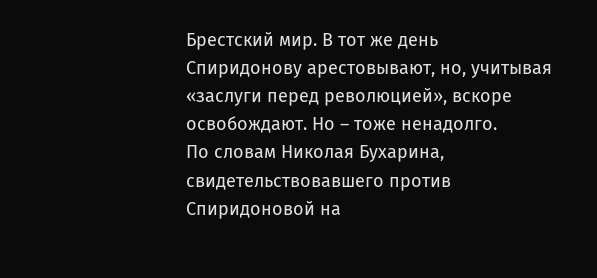Брестский мир. В тот же день Спиридонову арестовывают, но, учитывая «заслуги перед революцией», вскоре освобождают. Но – тоже ненадолго.
По словам Николая Бухарина, свидетельствовавшего против Спиридоновой на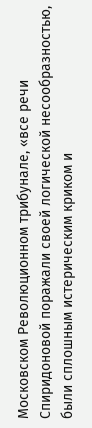Московском Революционном трибунале, «все речи Спиридоновой поражали своей логической несообразностью, были сплошным истерическим криком и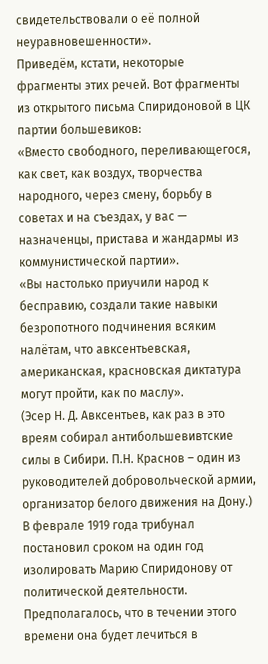свидетельствовали о её полной неуравновешенности».
Приведём, кстати, некоторые фрагменты этих речей. Вот фрагменты из открытого письма Спиридоновой в ЦК партии большевиков:
«Вместо свободного, переливающегося, как свет, как воздух, творчества народного, через смену, борьбу в советах и на съездах, у вас — назначенцы, пристава и жандармы из коммунистической партии».
«Вы настолько приучили народ к бесправию, создали такие навыки безропотного подчинения всяким налётам, что авксентьевская, американская, красновская диктатура могут пройти, как по маслу».
(Эсер Н. Д. Авксентьев, как раз в это вреям собирал антибольшевивтские силы в Сибири. П.Н. Краснов – один из руководителей добровольческой армии, организатор белого движения на Дону.)
В феврале 1919 года трибунал постановил сроком на один год изолировать Марию Спиридонову от политической деятельности. Предполагалось, что в течении этого времени она будет лечиться в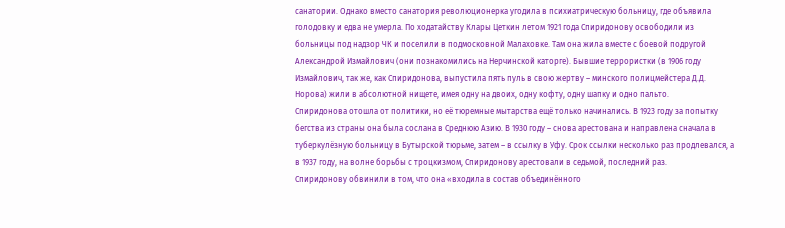санатории. Однако вместо санатория революционерка угодила в психиатрическую больницу, где объявила голодовку и едва не умерла. По ходатайству Клары Цеткин летом 1921 года Спиридонову освободили из больницы под надзор ЧК и поселили в подмосковной Малаховке. Там она жила вместе с боевой подругой Александрой Измайлович (они познакомились на Нерчинской каторге). Бывшие террористки (в 1906 году Измайлович, так же, как Спиридонова, выпустила пять пуль в свою жертву – минского полицмейстера Д.Д. Норова) жили в абсолютной нищете, имея одну на двоих, одну кофту, одну шапку и одно пальто.
Спиридонова отошла от политики, но её тюремные мытарства ещё только начинались. В 1923 году за попытку бегства из страны она была сослана в Среднюю Азию. В 1930 году – снова арестована и направлена сначала в туберкулёзную больницу в Бутырской тюрьме, затем – в ссылку в Уфу. Срок ссылки несколько раз продлевался, а в 1937 году, на волне борьбы с троцкизмом, Спиридонову арестовали в седьмой, последний раз.
Спиридонову обвинили в том, что она «входила в состав объединённого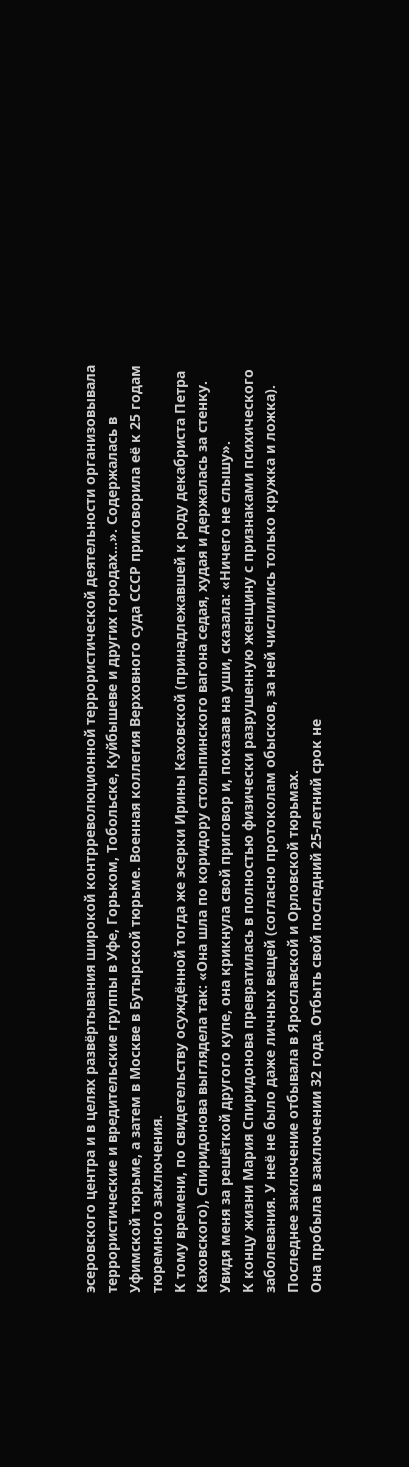эсеровского центра и в целях развёртывания широкой контрреволюционной террористической деятельности организовывала террористические и вредительские группы в Уфе, Горьком, Тобольске, Куйбышеве и других городах…». Содержалась в Уфимской тюрьме, а затем в Москве в Бутырской тюрьме. Военная коллегия Верховного суда СССР приговорила её к 25 годам тюремного заключения.
К тому времени, по свидетельству осуждённой тогда же эсерки Ирины Каховской (принадлежавшей к роду декабриста Петра Каховского), Спиридонова выглядела так: «Она шла по коридору столыпинского вагона седая, худая и держалась за стенку. Увидя меня за решёткой другого купе, она крикнула свой приговор и, показав на уши, сказала: «Ничего не слышу».
К концу жизни Мария Спиридонова превратилась в полностью физически разрушенную женщину с признаками психического заболевания. У неё не было даже личных вещей (согласно протоколам обысков, за ней числились только кружка и ложка). Последнее заключение отбывала в Ярославской и Орловской тюрьмах.
Она пробыла в заключении 32 года. Отбыть свой последний 25-летний срок не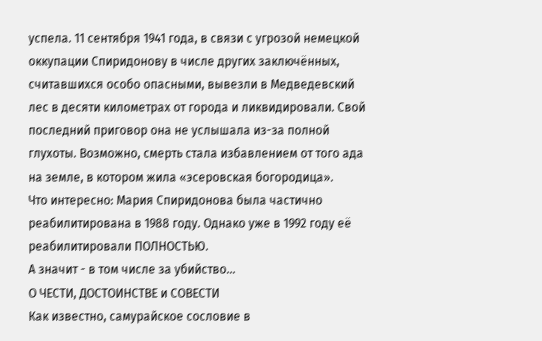успела. 11 сентября 1941 года, в связи с угрозой немецкой оккупации Спиридонову в числе других заключённых, считавшихся особо опасными, вывезли в Медведевский лес в десяти километрах от города и ликвидировали. Свой последний приговор она не услышала из-за полной глухоты. Возможно, смерть стала избавлением от того ада на земле, в котором жила «эсеровская богородица».
Что интересно: Мария Спиридонова была частично реабилитирована в 1988 году. Однако уже в 1992 году её реабилитировали ПОЛНОСТЬЮ.
А значит - в том числе за убийство...
О ЧЕСТИ, ДОСТОИНСТВЕ и СОВЕСТИ
Как известно, самурайское сословие в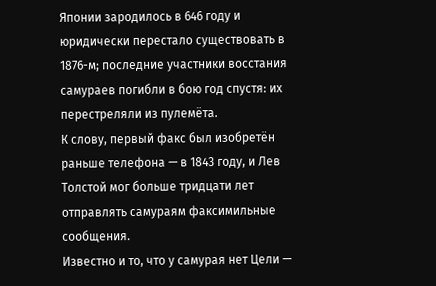Японии зародилось в 646 году и юридически перестало существовать в 1876-м; последние участники восстания самураев погибли в бою год спустя: их перестреляли из пулемёта.
К слову, первый факс был изобретён раньше телефона — в 1843 году, и Лев Толстой мог больше тридцати лет отправлять самураям факсимильные сообщения.
Известно и то, что у самурая нет Цели —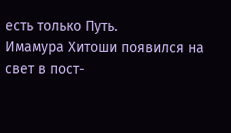есть только Путь.
Имамура Хитоши появился на свет в пост-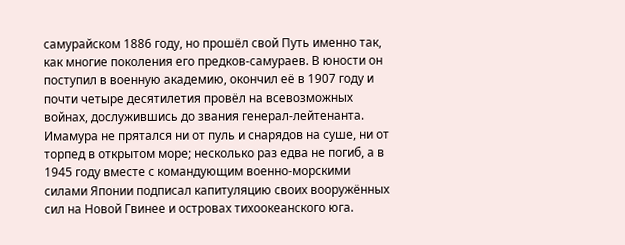самурайском 1886 году, но прошёл свой Путь именно так, как многие поколения его предков-самураев. В юности он поступил в военную академию, окончил её в 1907 году и почти четыре десятилетия провёл на всевозможных войнах, дослужившись до звания генерал-лейтенанта. Имамура не прятался ни от пуль и снарядов на суше, ни от торпед в открытом море; несколько раз едва не погиб, а в 1945 году вместе с командующим военно-морскими силами Японии подписал капитуляцию своих вооружённых сил на Новой Гвинее и островах тихоокеанского юга.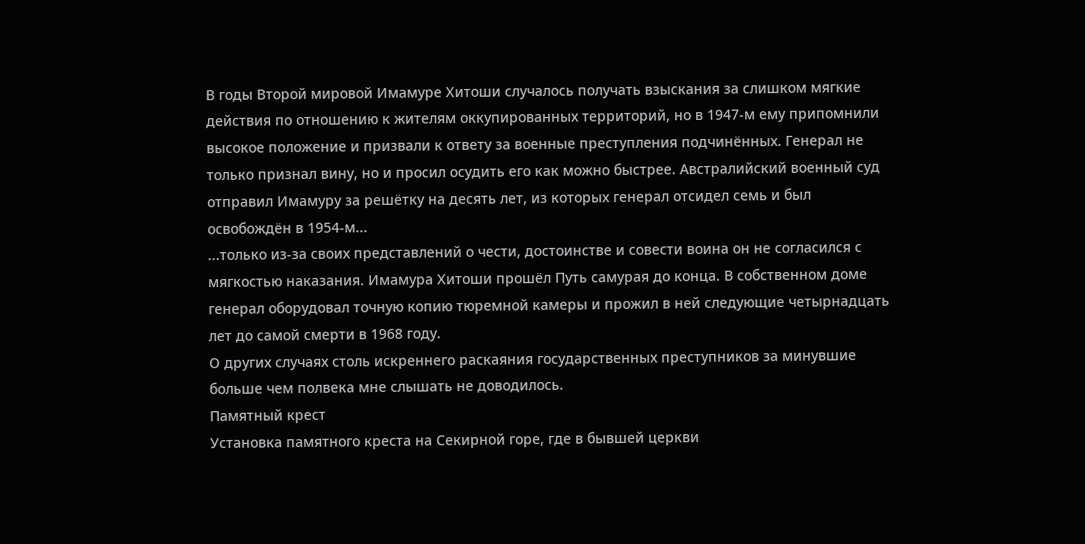В годы Второй мировой Имамуре Хитоши случалось получать взыскания за слишком мягкие действия по отношению к жителям оккупированных территорий, но в 1947-м ему припомнили высокое положение и призвали к ответу за военные преступления подчинённых. Генерал не только признал вину, но и просил осудить его как можно быстрее. Австралийский военный суд отправил Имамуру за решётку на десять лет, из которых генерал отсидел семь и был освобождён в 1954-м...
...только из-за своих представлений о чести, достоинстве и совести воина он не согласился с мягкостью наказания. Имамура Хитоши прошёл Путь самурая до конца. В собственном доме генерал оборудовал точную копию тюремной камеры и прожил в ней следующие четырнадцать лет до самой смерти в 1968 году.
О других случаях столь искреннего раскаяния государственных преступников за минувшие больше чем полвека мне слышать не доводилось.
Памятный крест
Установка памятного креста на Секирной горе, где в бывшей церкви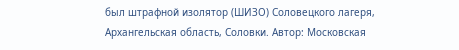был штрафной изолятор (ШИЗО) Соловецкого лагеря, Архангельская область, Соловки. Автор: Московская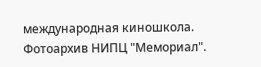международная киношкола. Фотоархив НИПЦ "Мемориал".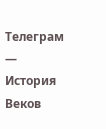Телеграм — История Веков